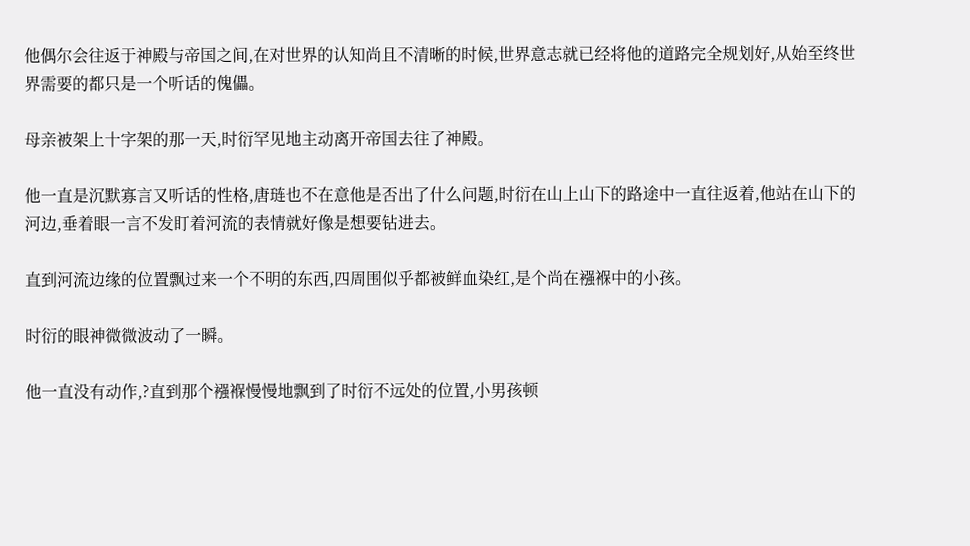他偶尔会往返于神殿与帝国之间,在对世界的认知尚且不清晰的时候,世界意志就已经将他的道路完全规划好,从始至终世界需要的都只是一个听话的傀儡。

母亲被架上十字架的那一天,时衍罕见地主动离开帝国去往了神殿。

他一直是沉默寡言又听话的性格,唐琏也不在意他是否出了什么问题,时衍在山上山下的路途中一直往返着,他站在山下的河边,垂着眼一言不发盯着河流的表情就好像是想要钻进去。

直到河流边缘的位置飘过来一个不明的东西,四周围似乎都被鲜血染红,是个尚在襁褓中的小孩。

时衍的眼神微微波动了一瞬。

他一直没有动作,?直到那个襁褓慢慢地飘到了时衍不远处的位置,小男孩顿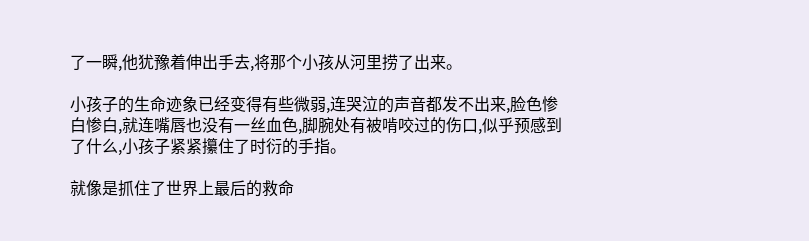了一瞬,他犹豫着伸出手去,将那个小孩从河里捞了出来。

小孩子的生命迹象已经变得有些微弱,连哭泣的声音都发不出来,脸色惨白惨白,就连嘴唇也没有一丝血色,脚腕处有被啃咬过的伤口,似乎预感到了什么,小孩子紧紧攥住了时衍的手指。

就像是抓住了世界上最后的救命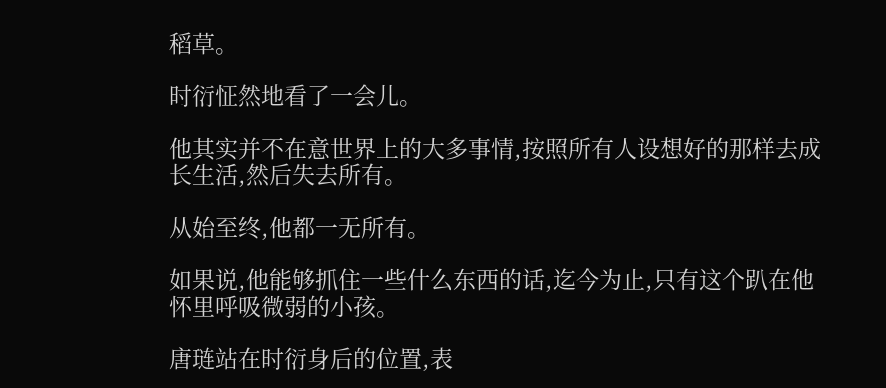稻草。

时衍怔然地看了一会儿。

他其实并不在意世界上的大多事情,按照所有人设想好的那样去成长生活,然后失去所有。

从始至终,他都一无所有。

如果说,他能够抓住一些什么东西的话,迄今为止,只有这个趴在他怀里呼吸微弱的小孩。

唐琏站在时衍身后的位置,表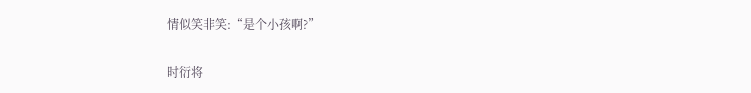情似笑非笑:“是个小孩啊?”

时衍将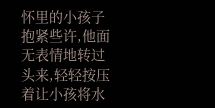怀里的小孩子抱紧些许,他面无表情地转过头来,轻轻按压着让小孩将水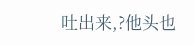吐出来,?他头也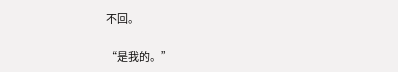不回。

“是我的。”